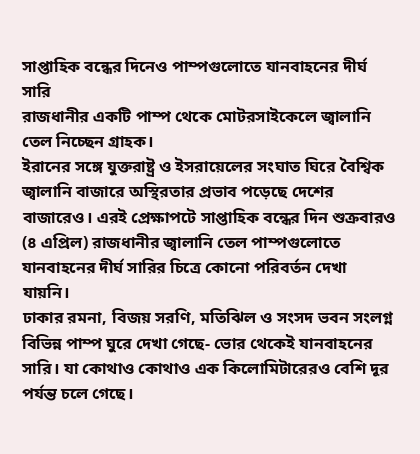সাপ্তাহিক বন্ধের দিনেও পাম্পগুলোতে যানবাহনের দীর্ঘ সারি
রাজধানীর একটি পাম্প থেকে মোটরসাইকেলে জ্বালানি তেল নিচ্ছেন গ্রাহক।
ইরানের সঙ্গে যুক্তরাষ্ট্র ও ইসরায়েলের সংঘাত ঘিরে বৈশ্বিক জ্বালানি বাজারে অস্থিরতার প্রভাব পড়েছে দেশের বাজারেও। এরই প্রেক্ষাপটে সাপ্তাহিক বন্ধের দিন শুক্রবারও (৪ এপ্রিল) রাজধানীর জ্বালানি তেল পাম্পগুলোতে যানবাহনের দীর্ঘ সারির চিত্রে কোনো পরিবর্তন দেখা যায়নি।
ঢাকার রমনা, বিজয় সরণি, মতিঝিল ও সংসদ ভবন সংলগ্ন বিভিন্ন পাম্প ঘুরে দেখা গেছে- ভোর থেকেই যানবাহনের সারি। যা কোথাও কোথাও এক কিলোমিটারেরও বেশি দূর পর্যন্ত চলে গেছে।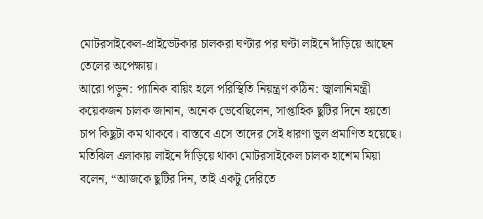মোটরসাইকেল-প্রাইভেটকার চালকরা ঘণ্টার পর ঘণ্টা লাইনে দাঁড়িয়ে আছেন তেলের অপেক্ষায়।
আরো পড়ুন: প্যানিক বায়িং হলে পরিস্থিতি নিয়ন্ত্রণ কঠিন: জ্বালানিমন্ত্রী
কয়েকজন চালক জানান, অনেক ভেবেছিলেন, সাপ্তাহিক ছুটির দিনে হয়তো চাপ কিছুটা কম থাকবে। বাস্তবে এসে তাদের সেই ধারণা ভুল প্রমাণিত হয়েছে।
মতিঝিল এলাকায় লাইনে দাঁড়িয়ে থাকা মোটরসাইকেল চালক হাশেম মিয়া বলেন, “আজকে ছুটির দিন, তাই একটু দেরিতে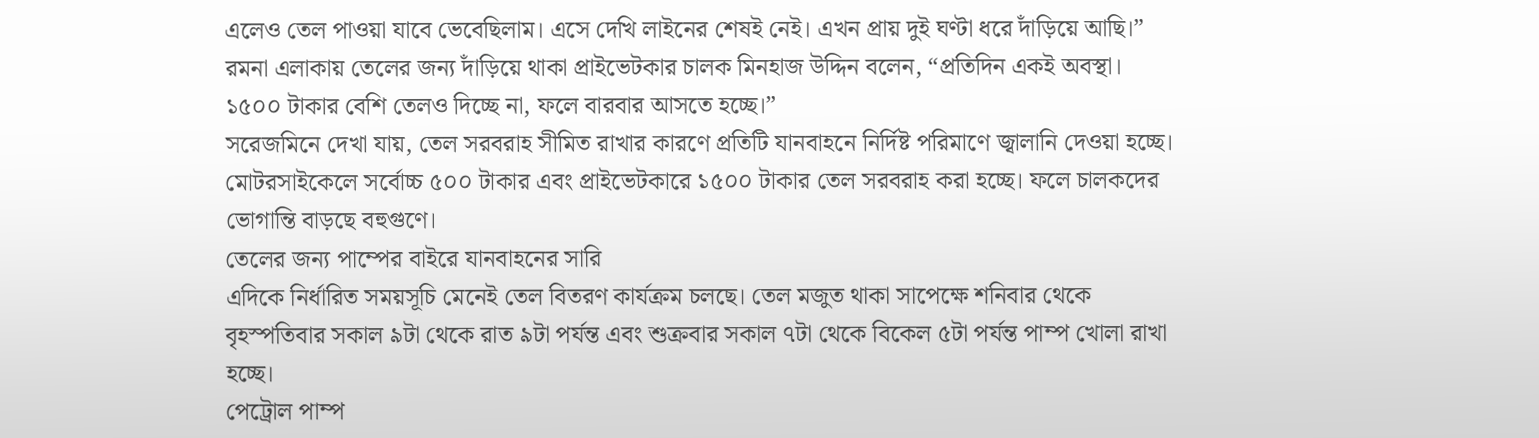এলেও তেল পাওয়া যাবে ভেবেছিলাম। এসে দেখি লাইনের শেষই নেই। এখন প্রায় দুই ঘণ্টা ধরে দাঁড়িয়ে আছি।”
রমনা এলাকায় তেলের জন্য দাঁড়িয়ে থাকা প্রাইভেটকার চালক মিনহাজ উদ্দিন বলেন, “প্রতিদিন একই অবস্থা। ১৫০০ টাকার বেশি তেলও দিচ্ছে না, ফলে বারবার আসতে হচ্ছে।”
সরেজমিনে দেখা যায়, তেল সরবরাহ সীমিত রাখার কারণে প্রতিটি যানবাহনে নির্দিষ্ট পরিমাণে জ্বালানি দেওয়া হচ্ছে। মোটরসাইকেলে সর্বোচ্চ ৫০০ টাকার এবং প্রাইভেটকারে ১৫০০ টাকার তেল সরবরাহ করা হচ্ছে। ফলে চালকদের ভোগান্তি বাড়ছে বহুগুণে।
তেলের জন্য পাম্পের বাইরে যানবাহনের সারি
এদিকে নির্ধারিত সময়সূচি মেনেই তেল বিতরণ কার্যক্রম চলছে। তেল মজুত থাকা সাপেক্ষে শনিবার থেকে বৃহস্পতিবার সকাল ৯টা থেকে রাত ৯টা পর্যন্ত এবং শুক্রবার সকাল ৭টা থেকে বিকেল ৫টা পর্যন্ত পাম্প খোলা রাখা হচ্ছে।
পেট্রোল পাম্প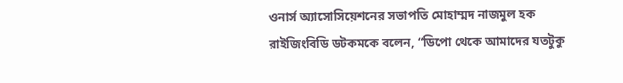ওনার্স অ্যাসোসিয়েশনের সভাপতি মোহাম্মদ নাজমুল হক রাইজিংবিডি ডটকমকে বলেন, “ডিপো থেকে আমাদের যতটুকু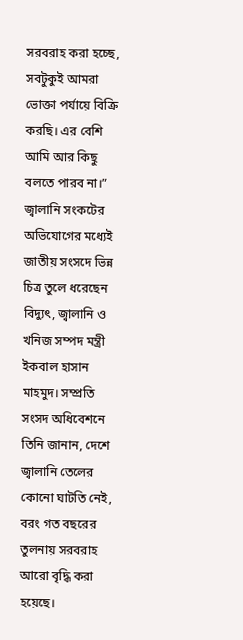সরবরাহ করা হচ্ছে, সবটুকুই আমরা ভোক্তা পর্যায়ে বিক্রি করছি। এর বেশি আমি আর কিছু বলতে পারব না।”
জ্বালানি সংকটের অভিযোগের মধ্যেই জাতীয় সংসদে ভিন্ন চিত্র তুলে ধরেছেন বিদ্যুৎ, জ্বালানি ও খনিজ সম্পদ মন্ত্রী ইকবাল হাসান মাহমুদ। সম্প্রতি সংসদ অধিবেশনে তিনি জানান, দেশে জ্বালানি তেলের কোনো ঘাটতি নেই, বরং গত বছরের তুলনায় সরবরাহ আরো বৃদ্ধি করা হয়েছে।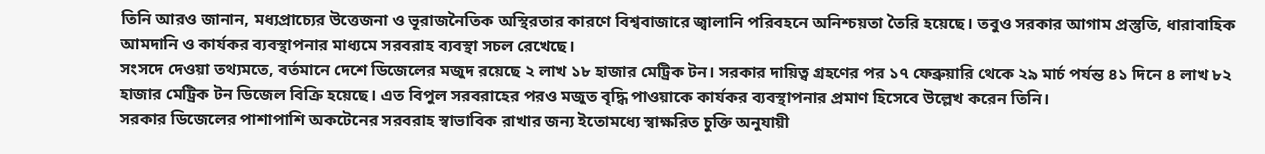তিনি আরও জানান, মধ্যপ্রাচ্যের উত্তেজনা ও ভূরাজনৈতিক অস্থিরতার কারণে বিশ্ববাজারে জ্বালানি পরিবহনে অনিশ্চয়তা তৈরি হয়েছে। তবুও সরকার আগাম প্রস্তুতি, ধারাবাহিক আমদানি ও কার্যকর ব্যবস্থাপনার মাধ্যমে সরবরাহ ব্যবস্থা সচল রেখেছে।
সংসদে দেওয়া তথ্যমতে, বর্তমানে দেশে ডিজেলের মজুদ রয়েছে ২ লাখ ১৮ হাজার মেট্রিক টন। সরকার দায়িত্ব গ্রহণের পর ১৭ ফেব্রুয়ারি থেকে ২৯ মার্চ পর্যন্ত ৪১ দিনে ৪ লাখ ৮২ হাজার মেট্রিক টন ডিজেল বিক্রি হয়েছে। এত বিপুল সরবরাহের পরও মজুত বৃদ্ধি পাওয়াকে কার্যকর ব্যবস্থাপনার প্রমাণ হিসেবে উল্লেখ করেন তিনি।
সরকার ডিজেলের পাশাপাশি অকটেনের সরবরাহ স্বাভাবিক রাখার জন্য ইতোমধ্যে স্বাক্ষরিত চুক্তি অনুযায়ী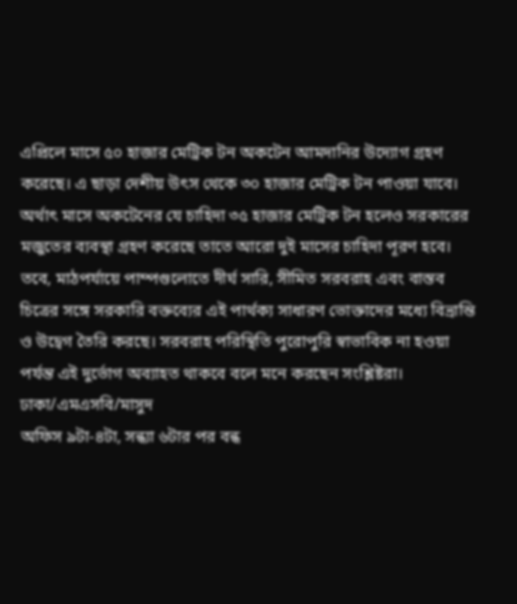এপ্রিলে মাসে ৫০ হাজার মেট্রিক টন অকটেন আমদানির উদ্যোগ গ্রহণ করেছে। এ ছাড়া দেশীয় উৎস থেকে ৩০ হাজার মেট্রিক টন পাওয়া যাবে। অর্থাৎ মাসে অকটেনের যে চাহিদা ৩৫ হাজার মেট্রিক টন হলেও সরকারের মজুতের ব্যবস্থা গ্রহণ করেছে তাতে আরো দুই মাসের চাহিদা পূরণ হবে।
তবে, মাঠপর্যায়ে পাম্পগুলোতে দীর্ঘ সারি, সীমিত সরবরাহ এবং বাস্তব চিত্রের সঙ্গে সরকারি বক্তব্যের এই পার্থক্য সাধারণ ভোক্তাদের মধ্যে বিভ্রান্তি ও উদ্বেগ তৈরি করছে। সরবরাহ পরিস্থিতি পুরোপুরি স্বাভাবিক না হওয়া পর্যন্ত এই দুর্ভোগ অব্যাহত থাকবে বলে মনে করছেন সংশ্লিষ্টরা।
ঢাকা/এমএসবি/মাসুদ
অফিস ৯টা-৪টা, সন্ধ্যা ৬টার পর বন্ধ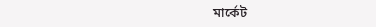মার্কেট